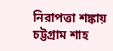নিরাপত্তা শঙ্কায় চট্টগ্রাম শাহ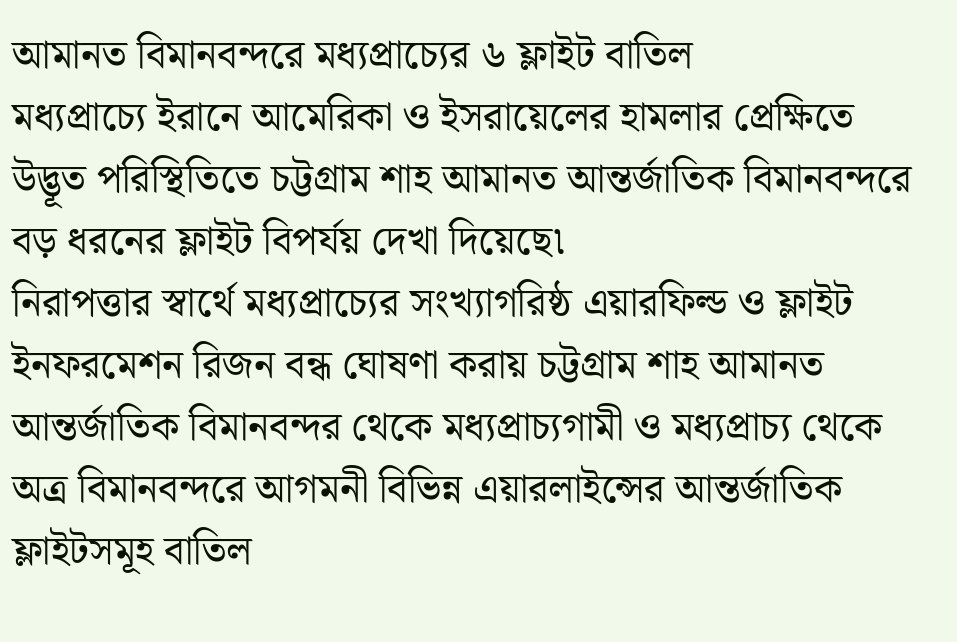আমানত বিমানবন্দরে মধ্যপ্রাচ্যের ৬ ফ্লাইট বাতিল
মধ্যপ্রাচ্যে ইরানে আমেরিকা ও ইসরায়েলের হামলার প্রেক্ষিতে উদ্ভূত পরিস্থিতিতে চট্টগ্রাম শাহ আমানত আন্তর্জাতিক বিমানবন্দরে বড় ধরনের ফ্লাইট বিপর্যয় দেখা দিয়েছে৷
নিরাপত্তার স্বার্থে মধ্যপ্রাচ্যের সংখ্যাগরিষ্ঠ এয়ারফিল্ড ও ফ্লাইট ইনফরমেশন রিজন বন্ধ ঘোষণা করায় চট্টগ্রাম শাহ আমানত আন্তর্জাতিক বিমানবন্দর থেকে মধ্যপ্রাচ্যগামী ও মধ্যপ্রাচ্য থেকে অত্র বিমানবন্দরে আগমনী বিভিন্ন এয়ারলাইন্সের আন্তর্জাতিক ফ্লাইটসমূহ বাতিল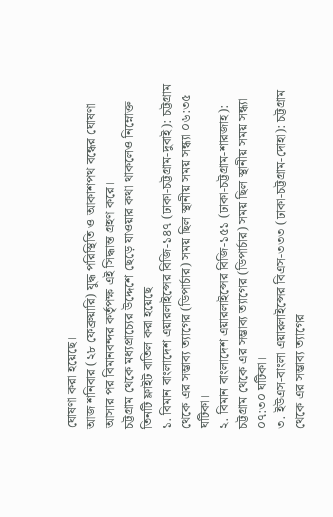ঘোষণা করা হয়েছে।
আজ শনিবার (২৮ ফেব্রুয়ারি) যুদ্ধ পরিস্থিতি ও আকাশপথ বন্ধের ঘোষণা আসার পর বিমানবন্দর কর্তৃপক্ষ এই সিদ্ধান্ত গ্রহণ করে।
চট্টগ্রাম থেকে মধ্যপ্রাচ্যের উদ্দেশে ছেড়ে যাওয়ার কথা থাকলেও নিম্নোক্ত তিনটি ফ্লাইট বাতিল করা হয়েছে
১. বিমান বাংলাদেশ এয়ারলাইন্সের বিজি-১৪৭ (ঢাকা-চট্টগ্রাম-দুবাই): চট্টগ্রাম থেকে এর সম্ভাব্য ত্যাগের (ডিপার্চার) সময় ছিল স্থানীয় সময় সন্ধ্যা ০৬:৩৫ ঘটিকা।
২. বিমান বাংলাদেশ এয়ারলাইন্সের বিজি-১৫১ (ঢাকা-চট্টগ্রাম-শারজাহ): চট্টগ্রাম থেকে এর সম্ভাব্য ত্যাগের (ডিপার্চার) সময় ছিল স্থানীয় সময় সন্ধ্যা ০৭:৩০ ঘটিকা।
৩. ইউএস-বাংলা এয়ারলাইন্সের বিএস-৩৩৩ (ঢাকা-চট্টগ্রাম-দোহা): চট্টগ্রাম থেকে এর সম্ভাব্য ত্যাগের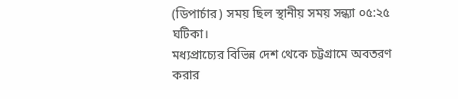(ডিপার্চার) সময় ছিল স্থানীয় সময় সন্ধ্যা ০৫:২৫ ঘটিকা।
মধ্যপ্রাচ্যের বিভিন্ন দেশ থেকে চট্টগ্রামে অবতরণ করার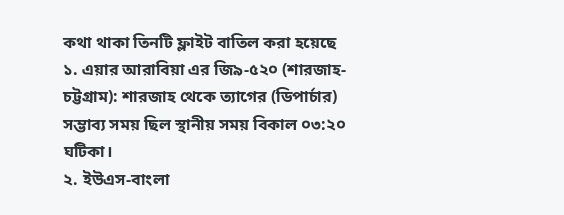কথা থাকা তিনটি ফ্লাইট বাতিল করা হয়েছে
১. এয়ার আরাবিয়া এর জি৯-৫২০ (শারজাহ-চট্টগ্রাম): শারজাহ থেকে ত্যাগের (ডিপার্চার) সম্ভাব্য সময় ছিল স্থানীয় সময় বিকাল ০৩:২০ ঘটিকা।
২. ইউএস-বাংলা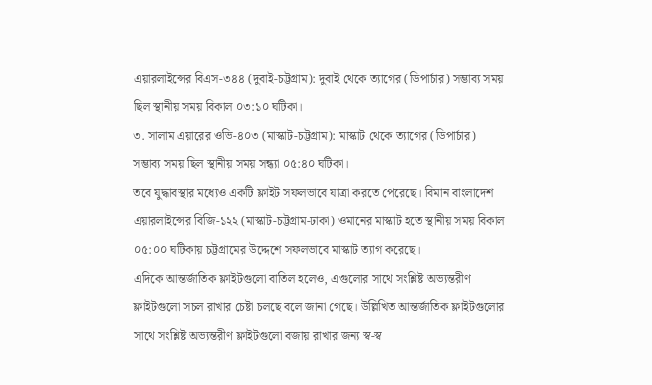এয়ারলাইন্সের বিএস-৩৪৪ (দুবাই-চট্টগ্রাম): দুবাই থেকে ত্যাগের (ডিপার্চার) সম্ভাব্য সময় ছিল স্থানীয় সময় বিকাল ০৩:১০ ঘটিকা।
৩. সালাম এয়ারের ওভি-৪০৩ (মাস্কাট-চট্টগ্রাম): মাস্কাট থেকে ত্যাগের (ডিপার্চার) সম্ভাব্য সময় ছিল স্থানীয় সময় সন্ধ্যা ০৫:৪০ ঘটিকা।
তবে যুদ্ধাবস্থার মধ্যেও একটি ফ্লাইট সফলভাবে যাত্রা করতে পেরেছে। বিমান বাংলাদেশ এয়ারলাইন্সের বিজি-১২২ (মাস্কাট-চট্টগ্রাম-ঢাকা) ওমানের মাস্কাট হতে স্থানীয় সময় বিকাল ০৫:০০ ঘটিকায় চট্টগ্রামের উদ্দেশে সফলভাবে মাস্কাট ত্যাগ করেছে।
এদিকে আন্তর্জাতিক ফ্লাইটগুলো বাতিল হলেও, এগুলোর সাথে সংশ্লিষ্ট অভ্যন্তরীণ ফ্লাইটগুলো সচল রাখার চেষ্টা চলছে বলে জানা গেছে। উল্লিখিত আন্তর্জাতিক ফ্লাইটগুলোর সাথে সংশ্লিষ্ট অভ্যন্তরীণ ফ্লাইটগুলো বজায় রাখার জন্য স্ব-স্ব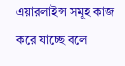এয়ারলাইন্স সমূহ কাজ করে যাচ্ছে বলে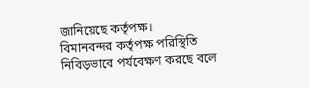জানিয়েছে কর্তৃপক্ষ।
বিমানবন্দর কর্তৃপক্ষ পরিস্থিতি নিবিড়ভাবে পর্যবেক্ষণ করছে বলে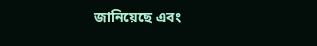জানিয়েছে এবং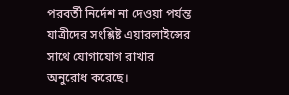পরবর্তী নির্দেশ না দেওয়া পর্যন্ত যাত্রীদের সংশ্লিষ্ট এয়ারলাইন্সের সাথে যোগাযোগ রাখার অনুরোধ করেছে।